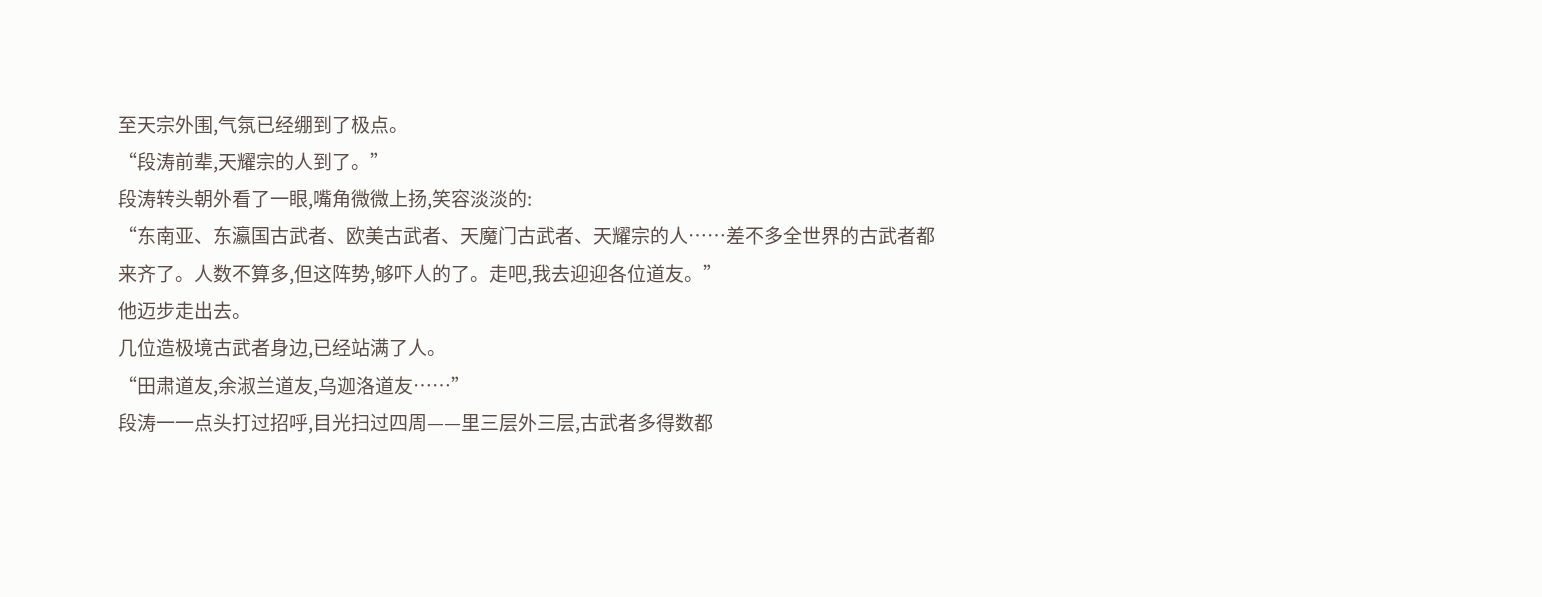至天宗外围,气氛已经绷到了极点。
“段涛前辈,天耀宗的人到了。”
段涛转头朝外看了一眼,嘴角微微上扬,笑容淡淡的:
“东南亚、东瀛国古武者、欧美古武者、天魔门古武者、天耀宗的人……差不多全世界的古武者都来齐了。人数不算多,但这阵势,够吓人的了。走吧,我去迎迎各位道友。”
他迈步走出去。
几位造极境古武者身边,已经站满了人。
“田肃道友,余淑兰道友,乌迦洛道友……”
段涛一一点头打过招呼,目光扫过四周——里三层外三层,古武者多得数都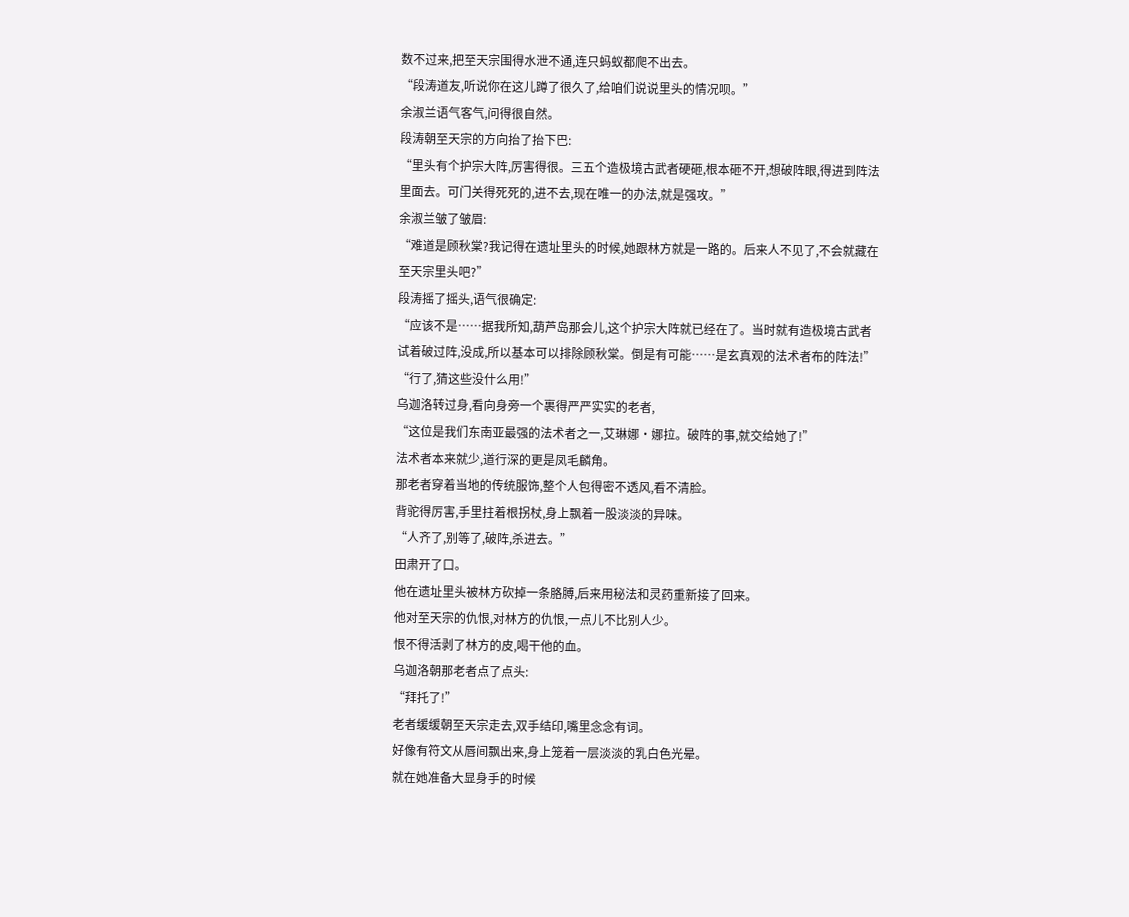数不过来,把至天宗围得水泄不通,连只蚂蚁都爬不出去。
“段涛道友,听说你在这儿蹲了很久了,给咱们说说里头的情况呗。”
余淑兰语气客气,问得很自然。
段涛朝至天宗的方向抬了抬下巴:
“里头有个护宗大阵,厉害得很。三五个造极境古武者硬砸,根本砸不开,想破阵眼,得进到阵法里面去。可门关得死死的,进不去,现在唯一的办法,就是强攻。”
余淑兰皱了皱眉:
“难道是顾秋棠?我记得在遗址里头的时候,她跟林方就是一路的。后来人不见了,不会就藏在至天宗里头吧?”
段涛摇了摇头,语气很确定:
“应该不是……据我所知,葫芦岛那会儿,这个护宗大阵就已经在了。当时就有造极境古武者试着破过阵,没成,所以基本可以排除顾秋棠。倒是有可能……是玄真观的法术者布的阵法!”
“行了,猜这些没什么用!”
乌迦洛转过身,看向身旁一个裹得严严实实的老者,
“这位是我们东南亚最强的法术者之一,艾琳娜·娜拉。破阵的事,就交给她了!”
法术者本来就少,道行深的更是凤毛麟角。
那老者穿着当地的传统服饰,整个人包得密不透风,看不清脸。
背驼得厉害,手里拄着根拐杖,身上飘着一股淡淡的异味。
“人齐了,别等了,破阵,杀进去。”
田肃开了口。
他在遗址里头被林方砍掉一条胳膊,后来用秘法和灵药重新接了回来。
他对至天宗的仇恨,对林方的仇恨,一点儿不比别人少。
恨不得活剥了林方的皮,喝干他的血。
乌迦洛朝那老者点了点头:
“拜托了!”
老者缓缓朝至天宗走去,双手结印,嘴里念念有词。
好像有符文从唇间飘出来,身上笼着一层淡淡的乳白色光晕。
就在她准备大显身手的时候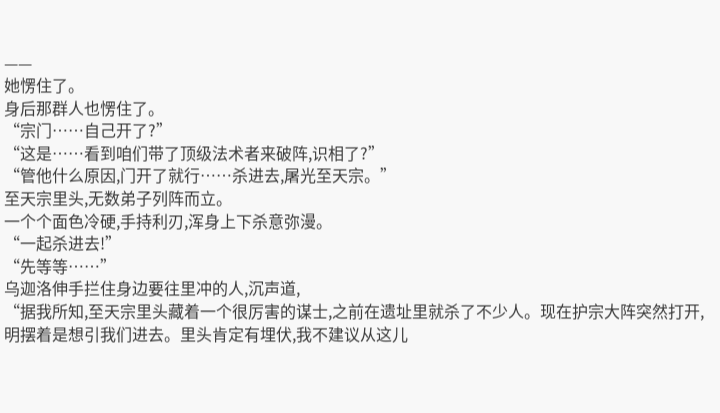——
她愣住了。
身后那群人也愣住了。
“宗门……自己开了?”
“这是……看到咱们带了顶级法术者来破阵,识相了?”
“管他什么原因,门开了就行……杀进去,屠光至天宗。”
至天宗里头,无数弟子列阵而立。
一个个面色冷硬,手持利刃,浑身上下杀意弥漫。
“一起杀进去!”
“先等等……”
乌迦洛伸手拦住身边要往里冲的人,沉声道,
“据我所知,至天宗里头藏着一个很厉害的谋士,之前在遗址里就杀了不少人。现在护宗大阵突然打开,明摆着是想引我们进去。里头肯定有埋伏,我不建议从这儿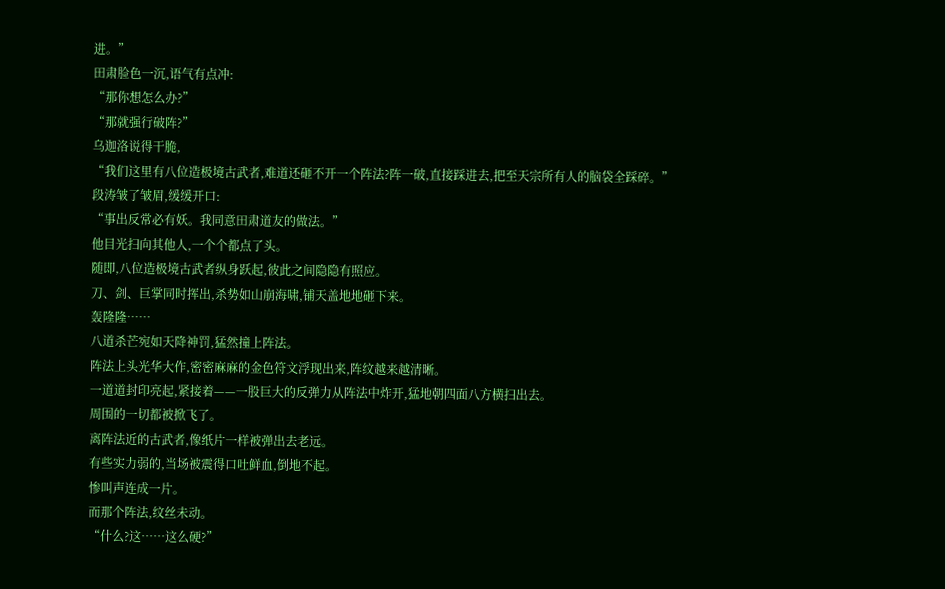进。”
田肃脸色一沉,语气有点冲:
“那你想怎么办?”
“那就强行破阵?”
乌迦洛说得干脆,
“我们这里有八位造极境古武者,难道还砸不开一个阵法?阵一破,直接踩进去,把至天宗所有人的脑袋全踩碎。”
段涛皱了皱眉,缓缓开口:
“事出反常必有妖。我同意田肃道友的做法。”
他目光扫向其他人,一个个都点了头。
随即,八位造极境古武者纵身跃起,彼此之间隐隐有照应。
刀、剑、巨掌同时挥出,杀势如山崩海啸,铺天盖地地砸下来。
轰隆隆……
八道杀芒宛如天降神罚,猛然撞上阵法。
阵法上头光华大作,密密麻麻的金色符文浮现出来,阵纹越来越清晰。
一道道封印亮起,紧接着——一股巨大的反弹力从阵法中炸开,猛地朝四面八方横扫出去。
周围的一切都被掀飞了。
离阵法近的古武者,像纸片一样被弹出去老远。
有些实力弱的,当场被震得口吐鲜血,倒地不起。
惨叫声连成一片。
而那个阵法,纹丝未动。
“什么?这……这么硬?”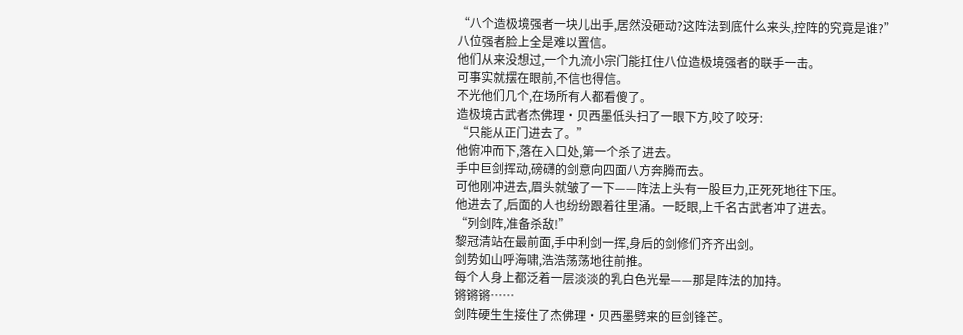“八个造极境强者一块儿出手,居然没砸动?这阵法到底什么来头,控阵的究竟是谁?”
八位强者脸上全是难以置信。
他们从来没想过,一个九流小宗门能扛住八位造极境强者的联手一击。
可事实就摆在眼前,不信也得信。
不光他们几个,在场所有人都看傻了。
造极境古武者杰佛理·贝西墨低头扫了一眼下方,咬了咬牙:
“只能从正门进去了。”
他俯冲而下,落在入口处,第一个杀了进去。
手中巨剑挥动,磅礴的剑意向四面八方奔腾而去。
可他刚冲进去,眉头就皱了一下——阵法上头有一股巨力,正死死地往下压。
他进去了,后面的人也纷纷跟着往里涌。一眨眼,上千名古武者冲了进去。
“列剑阵,准备杀敌!”
黎冠清站在最前面,手中利剑一挥,身后的剑修们齐齐出剑。
剑势如山呼海啸,浩浩荡荡地往前推。
每个人身上都泛着一层淡淡的乳白色光晕——那是阵法的加持。
锵锵锵……
剑阵硬生生接住了杰佛理·贝西墨劈来的巨剑锋芒。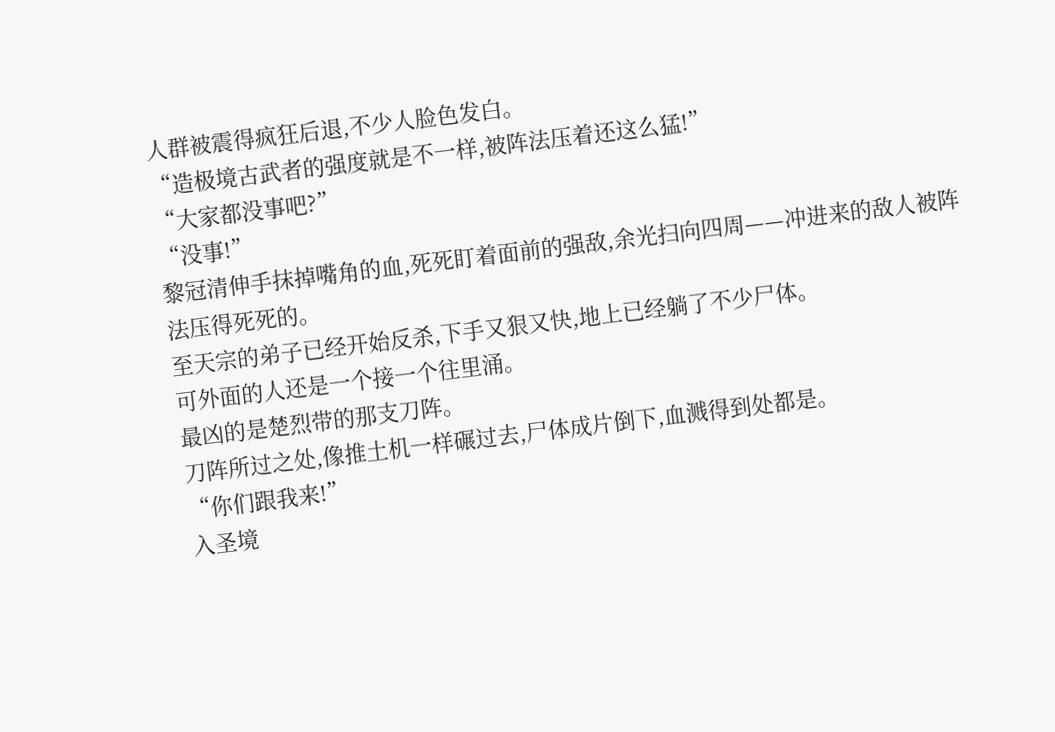人群被震得疯狂后退,不少人脸色发白。
“造极境古武者的强度就是不一样,被阵法压着还这么猛!”
“大家都没事吧?”
“没事!”
黎冠清伸手抹掉嘴角的血,死死盯着面前的强敌,余光扫向四周——冲进来的敌人被阵法压得死死的。
至天宗的弟子已经开始反杀,下手又狠又快,地上已经躺了不少尸体。
可外面的人还是一个接一个往里涌。
最凶的是楚烈带的那支刀阵。
刀阵所过之处,像推土机一样碾过去,尸体成片倒下,血溅得到处都是。
“你们跟我来!”
入圣境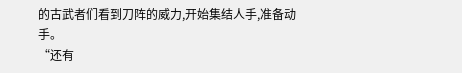的古武者们看到刀阵的威力,开始集结人手,准备动手。
“还有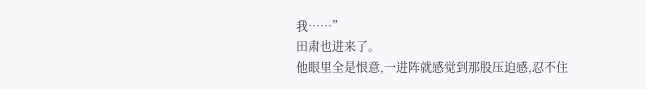我……”
田肃也进来了。
他眼里全是恨意,一进阵就感觉到那股压迫感,忍不住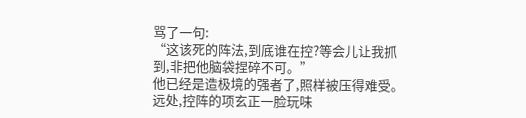骂了一句:
“这该死的阵法,到底谁在控?等会儿让我抓到,非把他脑袋捏碎不可。”
他已经是造极境的强者了,照样被压得难受。
远处,控阵的项玄正一脸玩味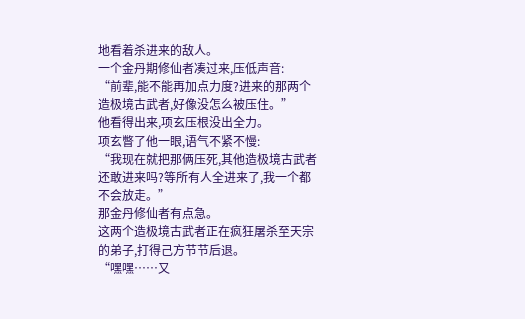地看着杀进来的敌人。
一个金丹期修仙者凑过来,压低声音:
“前辈,能不能再加点力度?进来的那两个造极境古武者,好像没怎么被压住。”
他看得出来,项玄压根没出全力。
项玄瞥了他一眼,语气不紧不慢:
“我现在就把那俩压死,其他造极境古武者还敢进来吗?等所有人全进来了,我一个都不会放走。”
那金丹修仙者有点急。
这两个造极境古武者正在疯狂屠杀至天宗的弟子,打得己方节节后退。
“嘿嘿……又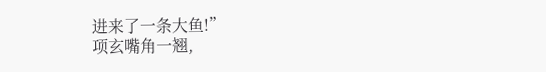进来了一条大鱼!”
项玄嘴角一翘,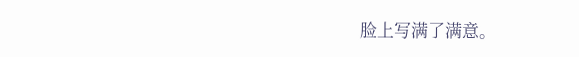脸上写满了满意。